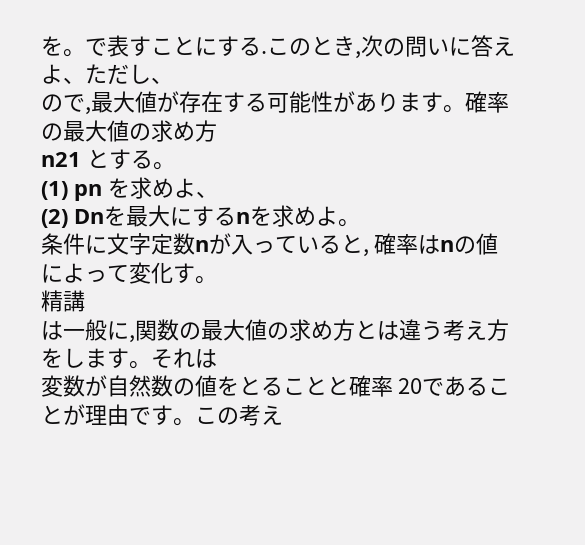を。で表すことにする.このとき,次の問いに答えよ、ただし、
ので,最大値が存在する可能性があります。確率の最大値の求め方
n21 とする。
(1) pn を求めよ、
(2) Dnを最大にするnを求めよ。
条件に文字定数nが入っていると, 確率はnの値によって変化す。
精講
は一般に,関数の最大値の求め方とは違う考え方をします。それは
変数が自然数の値をとることと確率 20であることが理由です。この考え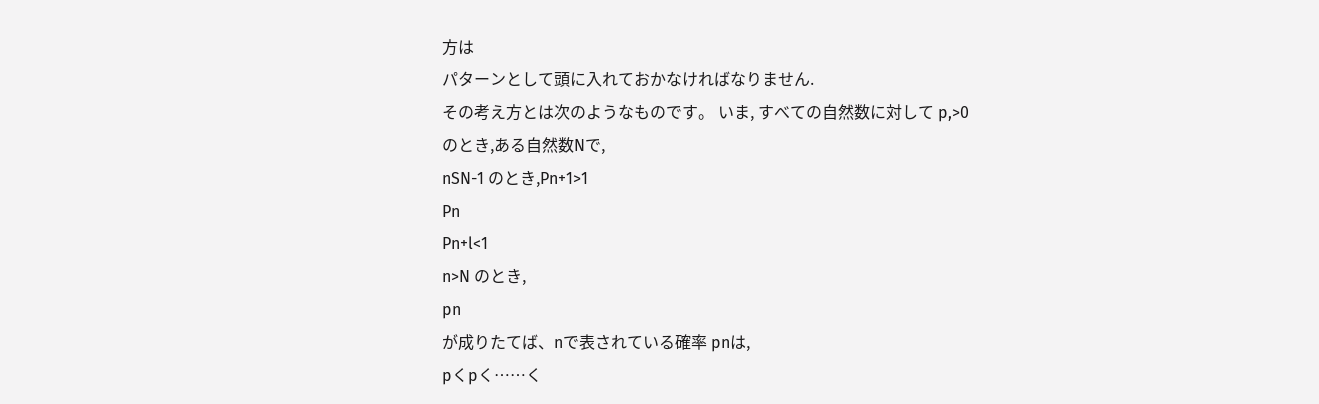方は
パターンとして頭に入れておかなければなりません.
その考え方とは次のようなものです。 いま, すべての自然数に対して p,>0
のとき,ある自然数Nで,
nSN-1 のとき,Pn+1>1
Pn
Pn+l<1
n>N のとき,
pn
が成りたてば、nで表されている確率 pnは,
pくpく……く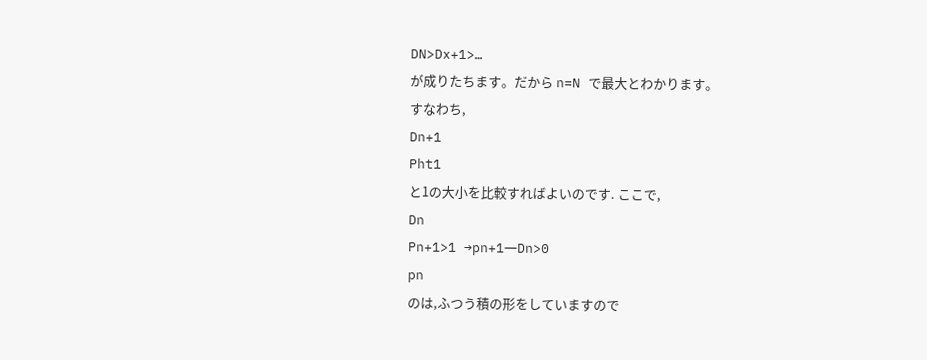DN>Dx+1>…
が成りたちます。だから n=N で最大とわかります。
すなわち,
Dn+1
Pht1
と1の大小を比較すればよいのです. ここで,
Dn
Pn+1>1 →pn+1一Dn>0
pn
のは,ふつう積の形をしていますので